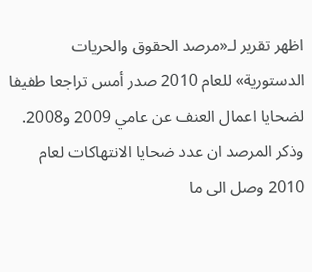اظهر تقرير لـ«مرصد الحقوق والحريات الدستورية» للعام 2010 صدر أمس تراجعا طفيفا لضحايا اعمال العنف عن عامي 2009 و2008. وذكر المرصد ان عدد ضحايا الانتهاكات لعام 2010 وصل الى ما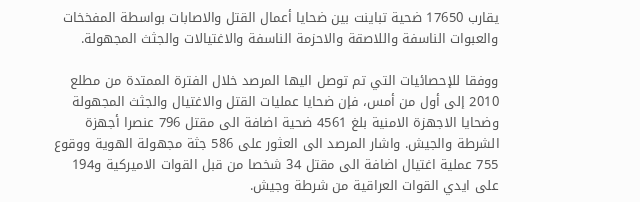يقارب 17650 ضحية تباينت بين ضحايا أعمال القتل والاصابات بواسطة المفخخات والعبوات الناسفة واللاصقة والاحزمة الناسفة والاغتيالات والجثث المجهولة.

ووفقا للإحصائيات التي تم توصل اليها المرصد خلال الفترة الممتدة من مطلع 2010 إلى أول من أمس، فإن ضحايا عمليات القتل والاغتيال والجثث المجهولة وضحايا الاجهزة الامنية بلغ 4561 ضحية اضافة الى مقتل 796 عنصرا أجهزة الشرطة والجيش. واشار المرصد الى العثور على 586 جثة مجهولة الهوية ووقوع 755 عملية اغتيال اضافة الى مقتل 34 شخصا من قبل القوات الاميركية و194 على ايدي القوات العراقية من شرطة وجيش.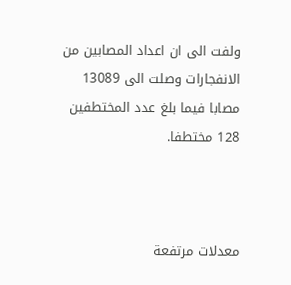ولفت الى ان اعداد المصابين من الانفجارات وصلت الى 13089 مصابا فيما بلغ عدد المختطفين 128 مختطفا.



معدلات مرتفعة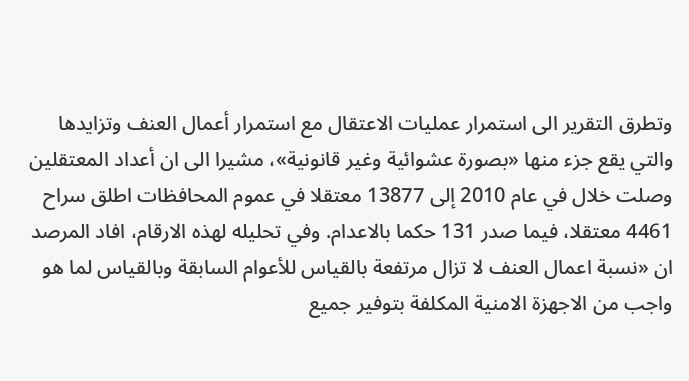وتطرق التقرير الى استمرار عمليات الاعتقال مع استمرار أعمال العنف وتزايدها والتي يقع جزء منها «بصورة عشوائية وغير قانونية»، مشيرا الى ان أعداد المعتقلين وصلت خلال في عام 2010 إلى 13877 معتقلا في عموم المحافظات اطلق سراح 4461 معتقلا، فيما صدر 131 حكما بالاعدام. وفي تحليله لهذه الارقام، افاد المرصد ان «نسبة اعمال العنف لا تزال مرتفعة بالقياس للأعوام السابقة وبالقياس لما هو واجب من الاجهزة الامنية المكلفة بتوفير جميع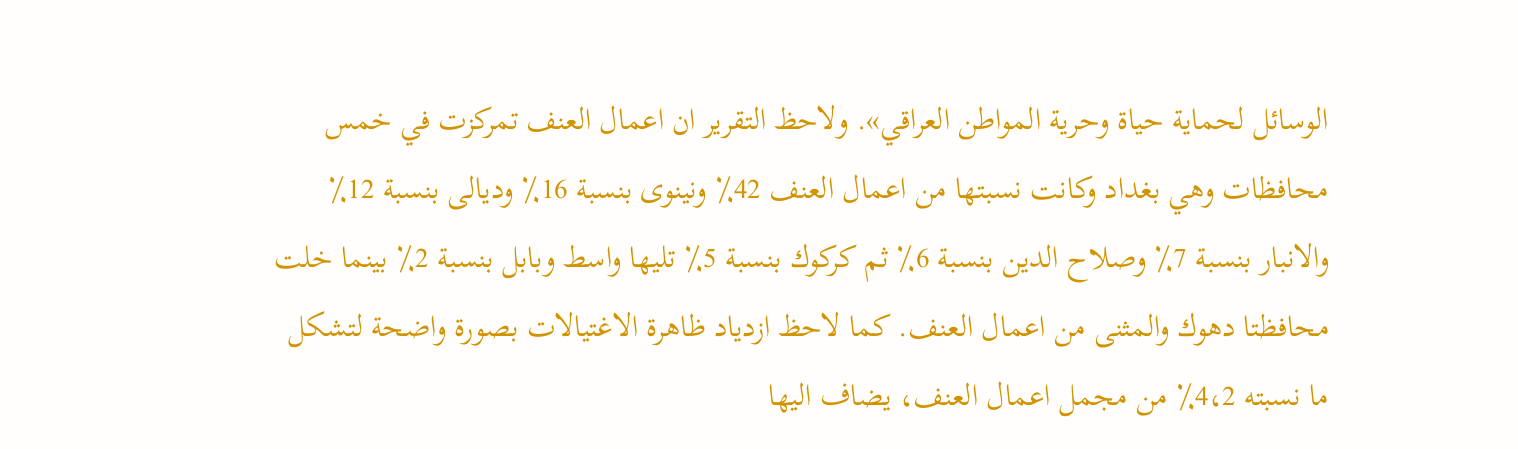الوسائل لحماية حياة وحرية المواطن العراقي». ولاحظ التقرير ان اعمال العنف تمركزت في خمس محافظات وهي بغداد وكانت نسبتها من اعمال العنف 42٪ ونينوى بنسبة 16٪ وديالى بنسبة 12٪ والانبار بنسبة 7٪ وصلاح الدين بنسبة 6٪ ثم كركوك بنسبة 5٪ تليها واسط وبابل بنسبة 2٪ بينما خلت محافظتا دهوك والمثنى من اعمال العنف. كما لاحظ ازدياد ظاهرة الاغتيالات بصورة واضحة لتشكل ما نسبته 4،2٪ من مجمل اعمال العنف، يضاف اليها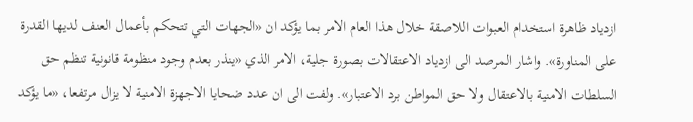ازدياد ظاهرة استخدام العبوات اللاصقة خلال هذا العام الامر بما يؤكد ان «الجهات التي تتحكم بأعمال العنف لديها القدرة على المناورة». واشار المرصد الى ازدياد الاعتقالات بصورة جلية، الامر الذي «ينذر بعدم وجود منظومة قانونية تنظم حق السلطات الامنية بالاعتقال ولا حق المواطن برد الاعتبار». ولفت الى ان عدد ضحايا الاجهزة الامنية لا يزال مرتفعا، «ما يؤكد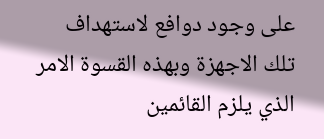على وجود دوافع لاستهداف تلك الاجهزة وبهذه القسوة الامر الذي يلزم القائمين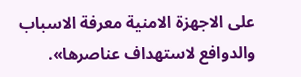على الاجهزة الامنية معرفة الاسباب والدوافع لاستهداف عناصرها».